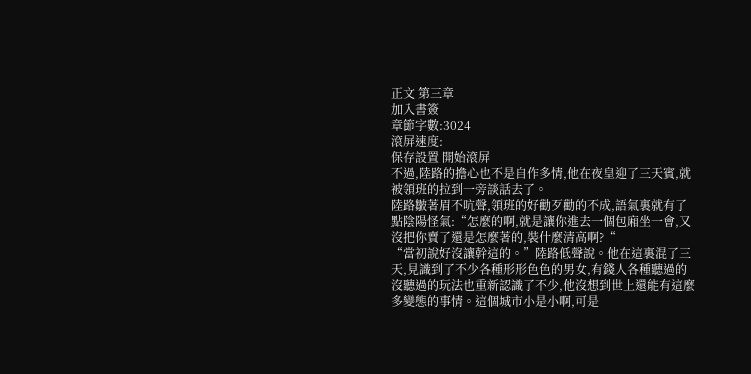正文 第三章
加入書簽
章節字數:3024
滾屏速度:
保存設置 開始滾屏
不過,陸路的擔心也不是自作多情,他在夜皇迎了三天賓,就被領班的拉到一旁談話去了。
陸路皺著眉不吭聲,領班的好勸歹勸的不成,語氣裏就有了點陰陽怪氣:“怎麼的啊,就是讓你進去一個包廂坐一會,又沒把你賣了還是怎麼著的,裝什麼清高啊?“
“當初說好沒讓幹這的。”陸路低聲說。他在這裏混了三天,見識到了不少各種形形色色的男女,有錢人各種聽過的沒聽過的玩法也重新認識了不少,他沒想到世上還能有這麼多變態的事情。這個城市小是小啊,可是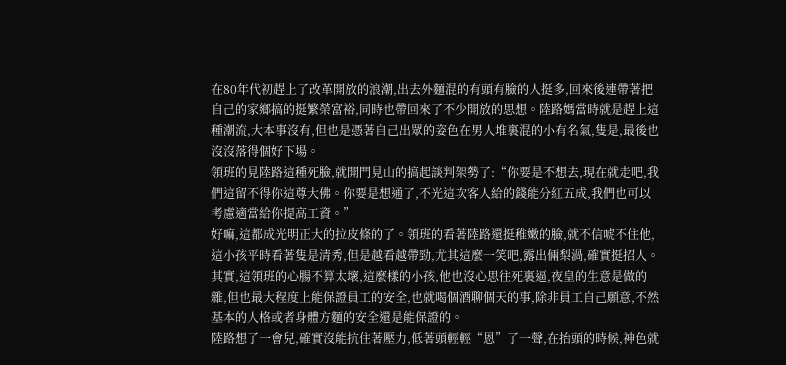在80年代初趕上了改革開放的浪潮,出去外麵混的有頭有臉的人挺多,回來後連帶著把自己的家鄉搞的挺繁榮富裕,同時也帶回來了不少開放的思想。陸路媽當時就是趕上這種潮流,大本事沒有,但也是憑著自己出眾的姿色在男人堆裏混的小有名氣,隻是,最後也沒沒落得個好下場。
領班的見陸路這種死臉,就開門見山的搞起談判架勢了:“你要是不想去,現在就走吧,我們這留不得你這尊大佛。你要是想通了,不光這次客人給的錢能分紅五成,我們也可以考慮適當給你提高工資。”
好嘛,這都成光明正大的拉皮條的了。領班的看著陸路還挺稚嫩的臉,就不信唬不住他,這小孩平時看著隻是清秀,但是越看越帶勁,尤其這麼一笑吧,露出倆梨渦,確實挺招人。其實,這領班的心腸不算太壞,這麼樣的小孩,他也沒心思往死裏逼,夜皇的生意是做的雜,但也最大程度上能保證員工的安全,也就喝個酒聊個天的事,除非員工自己願意,不然基本的人格或者身體方麵的安全還是能保證的。
陸路想了一會兒,確實沒能抗住著壓力,低著頭輕輕“恩”了一聲,在抬頭的時候,神色就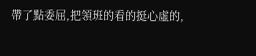帶了點委屈,把領班的看的挺心虛的,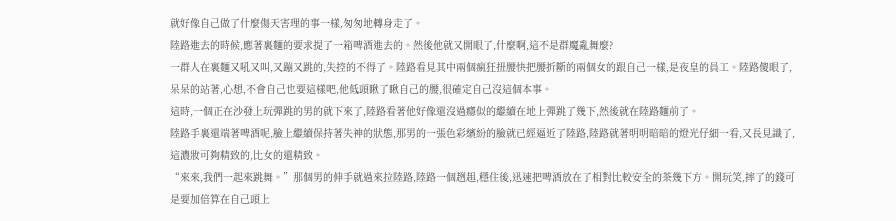就好像自己做了什麼傷天害理的事一樣,匆匆地轉身走了。
陸路進去的時候,應著裏麵的要求提了一箱啤酒進去的。然後他就又開眼了,什麼啊,這不是群魔亂舞麼?
一群人在裏麵又吼又叫,又蹦又跳的,失控的不得了。陸路看見其中兩個瘋狂扭腰快把腰折斷的兩個女的跟自己一樣,是夜皇的員工。陸路傻眼了,呆呆的站著,心想,不會自己也要這樣吧,他低頭瞅了瞅自己的腰,很確定自己沒這個本事。
這時,一個正在沙發上玩彈跳的男的就下來了,陸路看著他好像還沒過癮似的繼續在地上彈跳了幾下,然後就在陸路麵前了。
陸路手裏還端著啤酒呢,臉上繼續保持著失神的狀態,那男的一張色彩繽紛的臉就已經逼近了陸路,陸路就著明明暗暗的燈光仔細一看,又長見識了,這濃妝可夠精致的,比女的還精致。
“來來,我們一起來跳舞。”那個男的伸手就過來拉陸路,陸路一個趔趄,穩住後,迅速把啤酒放在了相對比較安全的茶幾下方。開玩笑,摔了的錢可是要加倍算在自己頭上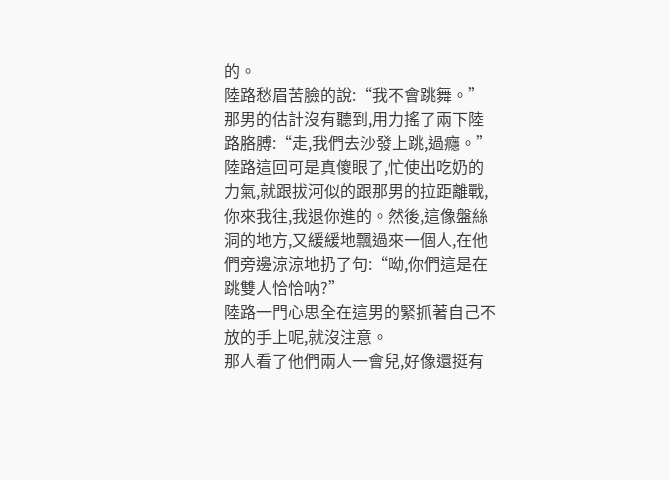的。
陸路愁眉苦臉的說:“我不會跳舞。”
那男的估計沒有聽到,用力搖了兩下陸路胳膊:“走,我們去沙發上跳,過癮。”
陸路這回可是真傻眼了,忙使出吃奶的力氣,就跟拔河似的跟那男的拉距離戰,你來我往,我退你進的。然後,這像盤絲洞的地方,又緩緩地飄過來一個人,在他們旁邊涼涼地扔了句:“呦,你們這是在跳雙人恰恰呐?”
陸路一門心思全在這男的緊抓著自己不放的手上呢,就沒注意。
那人看了他們兩人一會兒,好像還挺有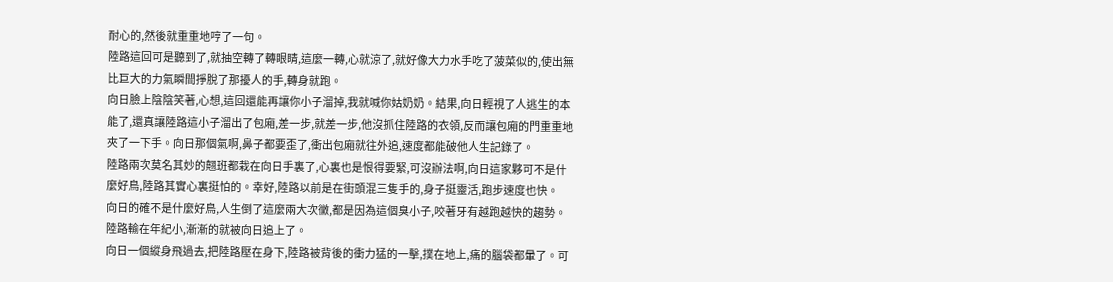耐心的,然後就重重地哼了一句。
陸路這回可是聽到了,就抽空轉了轉眼睛,這麼一轉,心就涼了,就好像大力水手吃了菠菜似的,使出無比巨大的力氣瞬間掙脫了那擾人的手,轉身就跑。
向日臉上陰陰笑著,心想,這回還能再讓你小子溜掉,我就喊你姑奶奶。結果,向日輕視了人逃生的本能了,還真讓陸路這小子溜出了包廂,差一步,就差一步,他沒抓住陸路的衣領,反而讓包廂的門重重地夾了一下手。向日那個氣啊,鼻子都要歪了,衝出包廂就往外追,速度都能破他人生記錄了。
陸路兩次莫名其妙的翹班都栽在向日手裏了,心裏也是恨得要緊,可沒辦法啊,向日這家夥可不是什麼好鳥,陸路其實心裏挺怕的。幸好,陸路以前是在街頭混三隻手的,身子挺靈活,跑步速度也快。
向日的確不是什麼好鳥,人生倒了這麼兩大次黴,都是因為這個臭小子,咬著牙有越跑越快的趨勢。陸路輸在年紀小,漸漸的就被向日追上了。
向日一個縱身飛過去,把陸路壓在身下,陸路被背後的衝力猛的一擊,撲在地上,痛的腦袋都暈了。可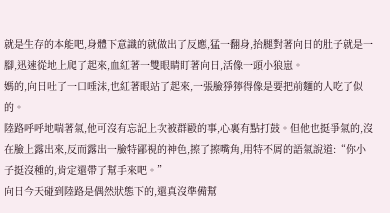就是生存的本能吧,身體下意識的就做出了反應,猛一翻身,抬腿對著向日的肚子就是一腳,迅速從地上爬了起來,血紅著一雙眼睛盯著向日,活像一頭小狼崽。
媽的,向日吐了一口唾沫,也紅著眼站了起來,一張臉猙獰得像是要把前麵的人吃了似的。
陸路呼呼地喘著氣,他可沒有忘記上次被群毆的事,心裏有點打鼓。但他也挺爭氣的,沒在臉上露出來,反而露出一臉特鄙視的神色,擦了擦嘴角,用特不屑的語氣說道:“你小子挺沒種的,肯定還帶了幫手來吧。”
向日今天碰到陸路是偶然狀態下的,還真沒準備幫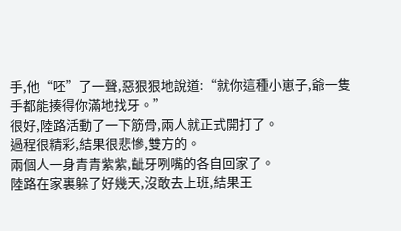手,他“呸”了一聲,惡狠狠地說道:“就你這種小崽子,爺一隻手都能揍得你滿地找牙。”
很好,陸路活動了一下筋骨,兩人就正式開打了。
過程很精彩,結果很悲慘,雙方的。
兩個人一身青青紫紫,齜牙咧嘴的各自回家了。
陸路在家裏躲了好幾天,沒敢去上班,結果王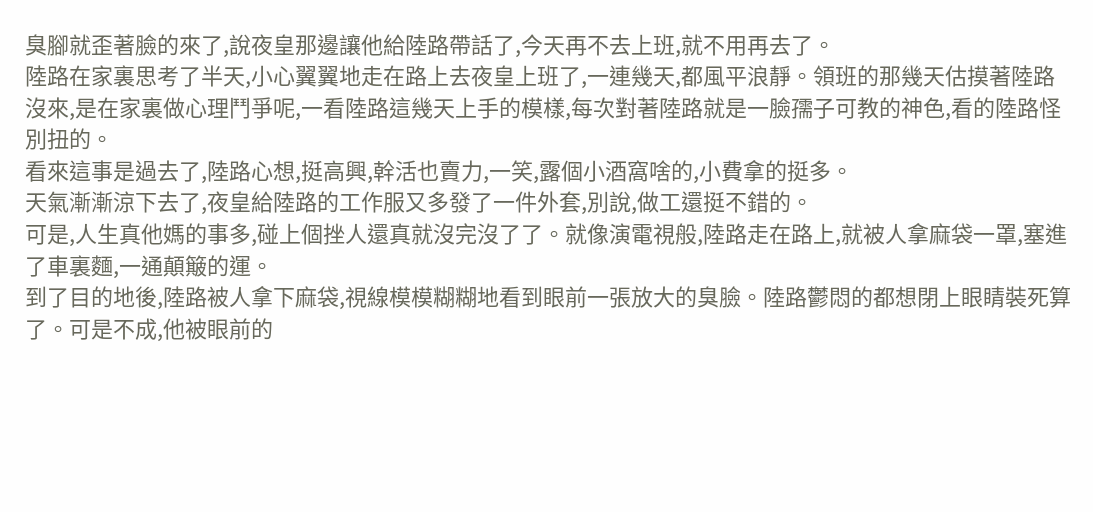臭腳就歪著臉的來了,說夜皇那邊讓他給陸路帶話了,今天再不去上班,就不用再去了。
陸路在家裏思考了半天,小心翼翼地走在路上去夜皇上班了,一連幾天,都風平浪靜。領班的那幾天估摸著陸路沒來,是在家裏做心理鬥爭呢,一看陸路這幾天上手的模樣,每次對著陸路就是一臉孺子可教的神色,看的陸路怪別扭的。
看來這事是過去了,陸路心想,挺高興,幹活也賣力,一笑,露個小酒窩啥的,小費拿的挺多。
天氣漸漸涼下去了,夜皇給陸路的工作服又多發了一件外套,別說,做工還挺不錯的。
可是,人生真他媽的事多,碰上個挫人還真就沒完沒了了。就像演電視般,陸路走在路上,就被人拿麻袋一罩,塞進了車裏麵,一通顛簸的運。
到了目的地後,陸路被人拿下麻袋,視線模模糊糊地看到眼前一張放大的臭臉。陸路鬱悶的都想閉上眼睛裝死算了。可是不成,他被眼前的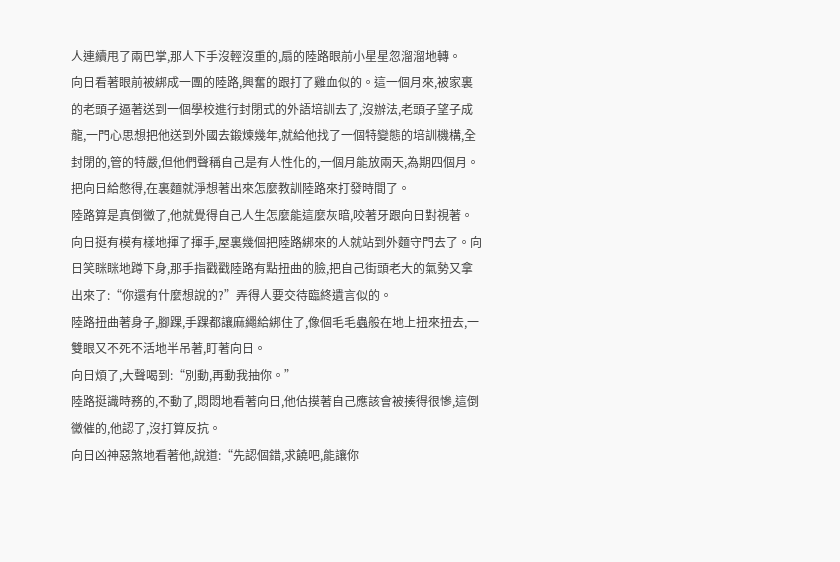人連續甩了兩巴掌,那人下手沒輕沒重的,扇的陸路眼前小星星忽溜溜地轉。
向日看著眼前被綁成一團的陸路,興奮的跟打了雞血似的。這一個月來,被家裏的老頭子逼著送到一個學校進行封閉式的外語培訓去了,沒辦法,老頭子望子成龍,一門心思想把他送到外國去鍛煉幾年,就給他找了一個特變態的培訓機構,全封閉的,管的特嚴,但他們聲稱自己是有人性化的,一個月能放兩天,為期四個月。把向日給憋得,在裏麵就淨想著出來怎麼教訓陸路來打發時間了。
陸路算是真倒黴了,他就覺得自己人生怎麼能這麼灰暗,咬著牙跟向日對視著。
向日挺有模有樣地揮了揮手,屋裏幾個把陸路綁來的人就站到外麵守門去了。向日笑眯眯地蹲下身,那手指戳戳陸路有點扭曲的臉,把自己街頭老大的氣勢又拿出來了:“你還有什麼想說的?”弄得人要交待臨終遺言似的。
陸路扭曲著身子,腳踝,手踝都讓麻繩給綁住了,像個毛毛蟲般在地上扭來扭去,一雙眼又不死不活地半吊著,盯著向日。
向日煩了,大聲喝到:“別動,再動我抽你。”
陸路挺識時務的,不動了,悶悶地看著向日,他估摸著自己應該會被揍得很慘,這倒黴催的,他認了,沒打算反抗。
向日凶神惡煞地看著他,說道:“先認個錯,求饒吧,能讓你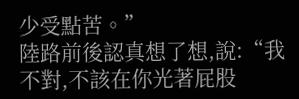少受點苦。”
陸路前後認真想了想,說:“我不對,不該在你光著屁股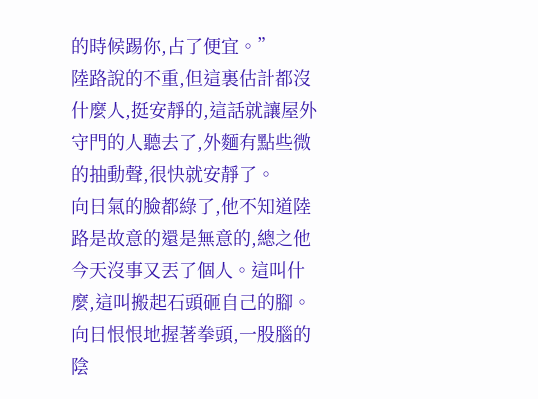的時候踢你,占了便宜。”
陸路說的不重,但這裏估計都沒什麼人,挺安靜的,這話就讓屋外守門的人聽去了,外麵有點些微的抽動聲,很快就安靜了。
向日氣的臉都綠了,他不知道陸路是故意的還是無意的,總之他今天沒事又丟了個人。這叫什麼,這叫搬起石頭砸自己的腳。向日恨恨地握著拳頭,一股腦的陰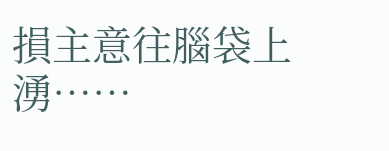損主意往腦袋上湧……